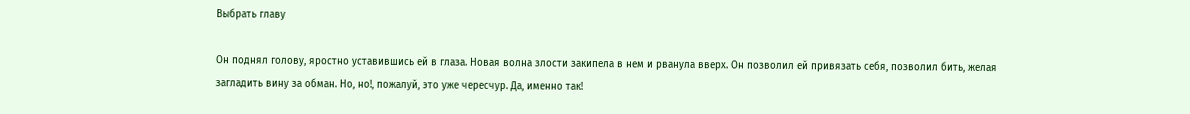Выбрать главу

Он поднял голову, яростно уставившись ей в глаза. Новая волна злости закипела в нем и рванула вверх. Он позволил ей привязать себя, позволил бить, желая загладить вину за обман. Но, но!, пожалуй, это уже чересчур. Да, именно так!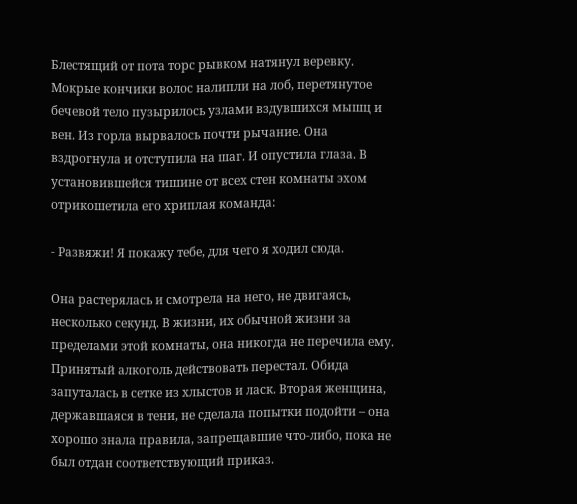Блестящий от пота торс рывком натянул веревку. Мокрые кончики волос налипли на лоб, перетянутое бечевой тело пузырилось узлами вздувшихся мышц и вен. Из горла вырвалось почти рычание. Она вздрогнула и отступила на шаг. И опустила глаза. В установившейся тишине от всех стен комнаты эхом отрикошетила его хриплая команда:

- Развяжи! Я покажу тебе, для чего я ходил сюда.

Она растерялась и смотрела на него, не двигаясь, несколько секунд. В жизни, их обычной жизни за пределами этой комнаты, она никогда не перечила ему. Принятый алкоголь действовать перестал. Обида запуталась в сетке из хлыстов и ласк. Вторая женщина, державшаяся в тени, не сделала попытки подойти – она хорошо знала правила, запрещавшие что-либо, пока не был отдан соответствующий приказ.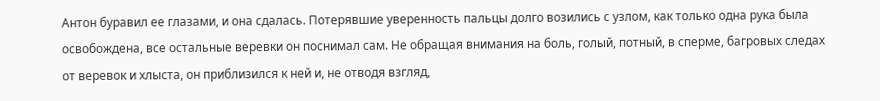Антон буравил ее глазами, и она сдалась. Потерявшие уверенность пальцы долго возились с узлом, как только одна рука была освобождена, все остальные веревки он поснимал сам. Не обращая внимания на боль, голый, потный, в сперме, багровых следах от веревок и хлыста, он приблизился к ней и, не отводя взгляд,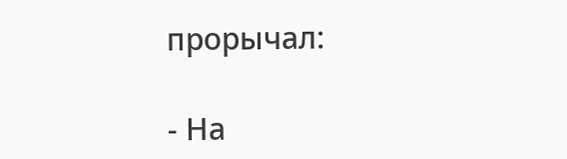прорычал:

- На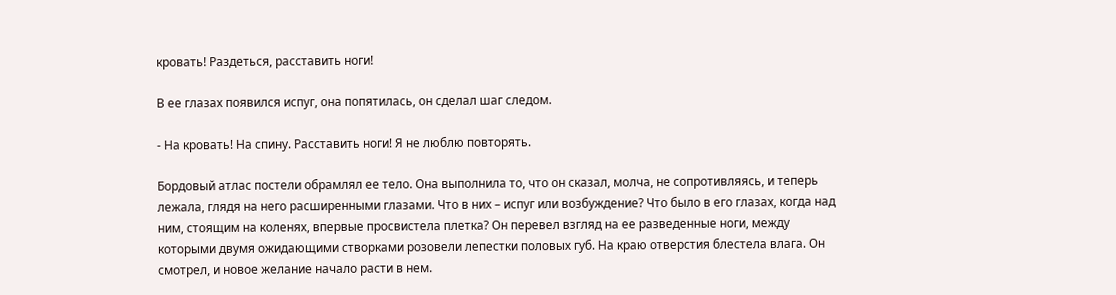кровать! Раздеться, расставить ноги!

В ее глазах появился испуг, она попятилась, он сделал шаг следом.

- На кровать! На спину. Расставить ноги! Я не люблю повторять.

Бордовый атлас постели обрамлял ее тело. Она выполнила то, что он сказал, молча, не сопротивляясь, и теперь лежала, глядя на него расширенными глазами. Что в них – испуг или возбуждение? Что было в его глазах, когда над ним, стоящим на коленях, впервые просвистела плетка? Он перевел взгляд на ее разведенные ноги, между которыми двумя ожидающими створками розовели лепестки половых губ. На краю отверстия блестела влага. Он смотрел, и новое желание начало расти в нем.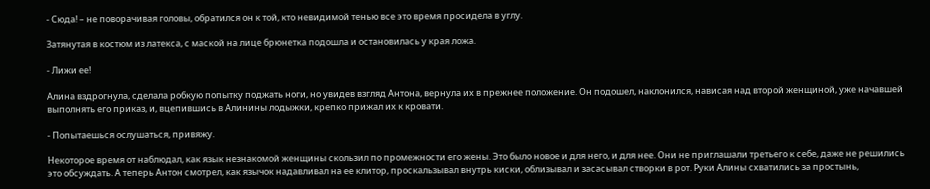- Сюда! – не поворачивая головы, обратился он к той, кто невидимой тенью все это время просидела в углу.

Затянутая в костюм из латекса, с маской на лице брюнетка подошла и остановилась у края ложа.

- Лижи ее!

Алина вздрогнула, сделала робкую попытку поджать ноги, но увидев взгляд Антона, вернула их в прежнее положение. Он подошел, наклонился, нависая над второй женщиной, уже начавшей выполнять его приказ, и, вцепившись в Алинины лодыжки, крепко прижал их к кровати.

- Попытаешься ослушаться, привяжу.

Некоторое время от наблюдал, как язык незнакомой женщины скользил по промежности его жены. Это было новое и для него, и для нее. Они не приглашали третьего к себе, даже не решились это обсуждать. А теперь Антон смотрел, как язычок надавливал на ее клитор, проскальзывал внутрь киски, облизывал и засасывал створки в рот. Руки Алины схватились за простынь,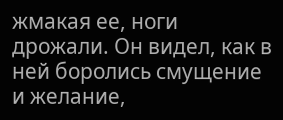жмакая ее, ноги дрожали. Он видел, как в ней боролись смущение и желание,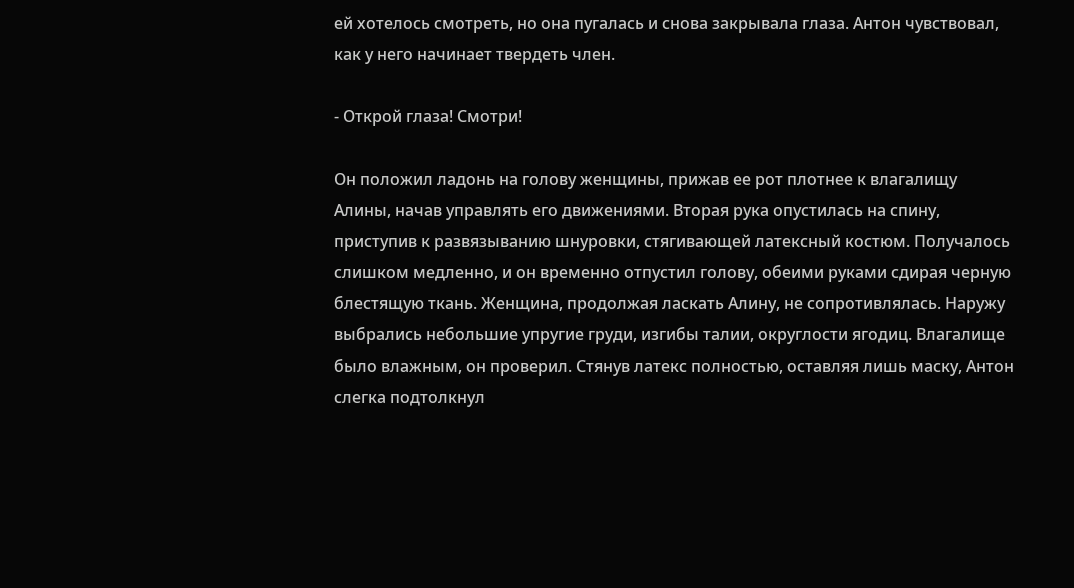ей хотелось смотреть, но она пугалась и снова закрывала глаза. Антон чувствовал, как у него начинает твердеть член.

- Открой глаза! Смотри!

Он положил ладонь на голову женщины, прижав ее рот плотнее к влагалищу Алины, начав управлять его движениями. Вторая рука опустилась на спину, приступив к развязыванию шнуровки, стягивающей латексный костюм. Получалось слишком медленно, и он временно отпустил голову, обеими руками сдирая черную блестящую ткань. Женщина, продолжая ласкать Алину, не сопротивлялась. Наружу выбрались небольшие упругие груди, изгибы талии, округлости ягодиц. Влагалище было влажным, он проверил. Стянув латекс полностью, оставляя лишь маску, Антон слегка подтолкнул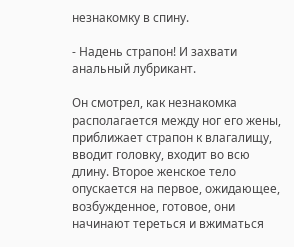незнакомку в спину.

- Надень страпон! И захвати анальный лубрикант.

Он смотрел, как незнакомка располагается между ног его жены, приближает страпон к влагалищу, вводит головку, входит во всю длину. Второе женское тело опускается на первое, ожидающее, возбужденное, готовое, они начинают тереться и вжиматься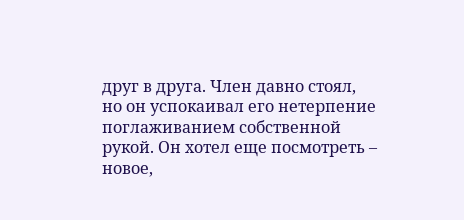друг в друга. Член давно стоял, но он успокаивал его нетерпение поглаживанием собственной рукой. Он хотел еще посмотреть – новое,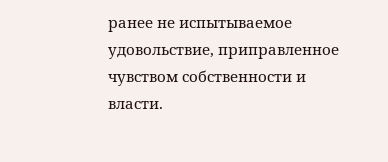ранее не испытываемое удовольствие, приправленное чувством собственности и власти.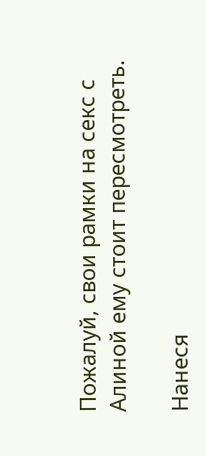Пожалуй, свои рамки на секс с Алиной ему стоит пересмотреть.

Нанеся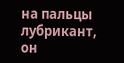на пальцы лубрикант, он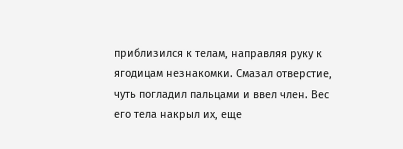приблизился к телам, направляя руку к ягодицам незнакомки. Смазал отверстие, чуть погладил пальцами и ввел член. Вес его тела накрыл их, еще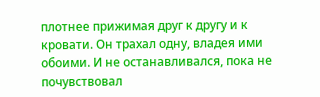плотнее прижимая друг к другу и к кровати. Он трахал одну, владея ими обоими. И не останавливался, пока не почувствовал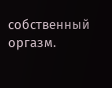собственный оргазм.